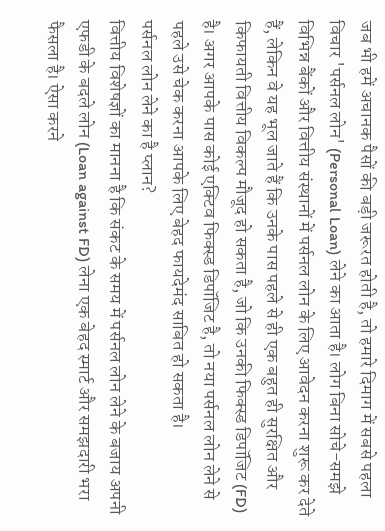जब भी हमें अचानक पैसों की बड़ी जरूरत होती है, तो हमारे दिमाग में सबसे पहला विचार 'पर्सनल लोन' (Personal Loan) लेने का आता है। लोग बिना सोचे-समझे विभिन्न बैंकों और वित्तीय संस्थानों में पर्सनल लोन के लिए आवेदन करना शुरू कर देते हैं, लेकिन वे यह भूल जाते हैं कि उनके पास पहले से ही एक बहुत ही सुरक्षित और किफायती वित्तीय विकल्प मौजूद हो सकता है, जो कि उनकी फिक्स्ड डिपॉजिट (FD) है। अगर आपके पास कोई एक्टिव फिक्स्ड डिपॉजिट है, तो नया पर्सनल लोन लेने से पहले उसे चेक करना आपके लिए बेहद फायदेमंद साबित हो सकता है।
पर्सनल लोन लेने का है प्लान?
वित्तीय विशेषज्ञों का मानना है कि संकट के समय में पर्सनल लोन लेने के बजाय अपनी एफडी के बदले लोन (Loan against FD) लेना एक बेहद स्मार्ट और समझदारी भरा फैसला है। ऐसा करने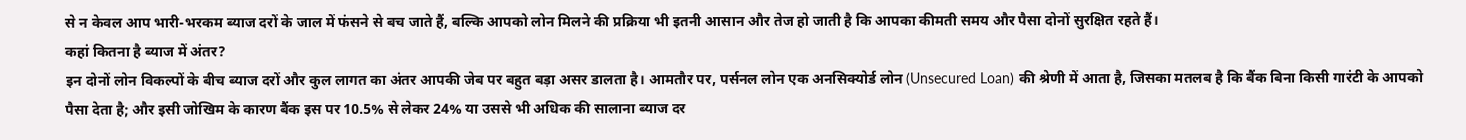से न केवल आप भारी-भरकम ब्याज दरों के जाल में फंसने से बच जाते हैं, बल्कि आपको लोन मिलने की प्रक्रिया भी इतनी आसान और तेज हो जाती है कि आपका कीमती समय और पैसा दोनों सुरक्षित रहते हैं।
कहां कितना है ब्याज में अंतर?
इन दोनों लोन विकल्पों के बीच ब्याज दरों और कुल लागत का अंतर आपकी जेब पर बहुत बड़ा असर डालता है। आमतौर पर, पर्सनल लोन एक अनसिक्योर्ड लोन (Unsecured Loan) की श्रेणी में आता है, जिसका मतलब है कि बैंक बिना किसी गारंटी के आपको पैसा देता है; और इसी जोखिम के कारण बैंक इस पर 10.5% से लेकर 24% या उससे भी अधिक की सालाना ब्याज दर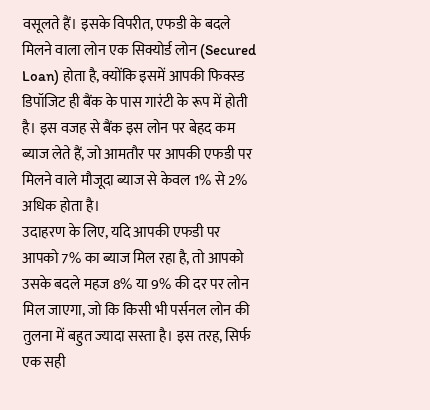वसूलते हैं। इसके विपरीत, एफडी के बदले मिलने वाला लोन एक सिक्योर्ड लोन (Secured Loan) होता है, क्योंकि इसमें आपकी फिक्स्ड डिपॉजिट ही बैंक के पास गारंटी के रूप में होती है। इस वजह से बैंक इस लोन पर बेहद कम ब्याज लेते हैं, जो आमतौर पर आपकी एफडी पर मिलने वाले मौजूदा ब्याज से केवल 1% से 2% अधिक होता है।
उदाहरण के लिए, यदि आपकी एफडी पर आपको 7% का ब्याज मिल रहा है, तो आपको उसके बदले महज 8% या 9% की दर पर लोन मिल जाएगा, जो कि किसी भी पर्सनल लोन की तुलना में बहुत ज्यादा सस्ता है। इस तरह, सिर्फ एक सही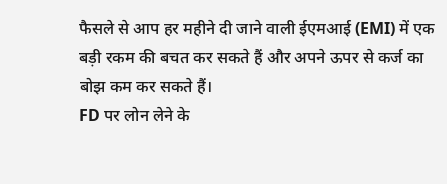फैसले से आप हर महीने दी जाने वाली ईएमआई (EMI) में एक बड़ी रकम की बचत कर सकते हैं और अपने ऊपर से कर्ज का बोझ कम कर सकते हैं।
FD पर लोन लेने के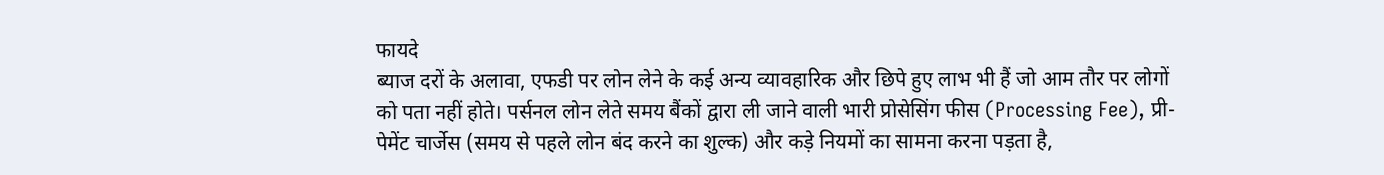फायदे
ब्याज दरों के अलावा, एफडी पर लोन लेने के कई अन्य व्यावहारिक और छिपे हुए लाभ भी हैं जो आम तौर पर लोगों को पता नहीं होते। पर्सनल लोन लेते समय बैंकों द्वारा ली जाने वाली भारी प्रोसेसिंग फीस (Processing Fee), प्री-पेमेंट चार्जेस (समय से पहले लोन बंद करने का शुल्क) और कड़े नियमों का सामना करना पड़ता है,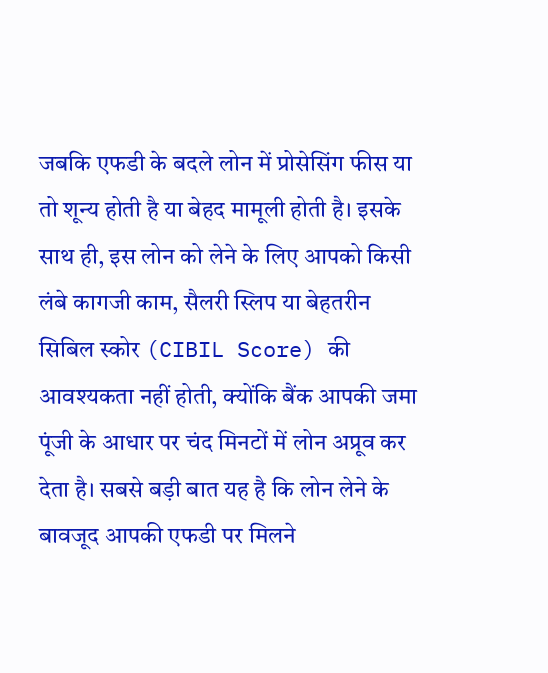जबकि एफडी के बदले लोन में प्रोसेसिंग फीस या तो शून्य होती है या बेहद मामूली होती है। इसके साथ ही, इस लोन को लेने के लिए आपको किसी लंबे कागजी काम, सैलरी स्लिप या बेहतरीन सिबिल स्कोर (CIBIL Score) की आवश्यकता नहीं होती, क्योंकि बैंक आपकी जमा पूंजी के आधार पर चंद मिनटों में लोन अप्रूव कर देता है। सबसे बड़ी बात यह है कि लोन लेने के बावजूद आपकी एफडी पर मिलने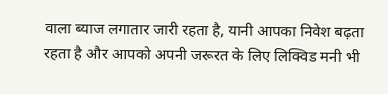वाला ब्याज लगातार जारी रहता है, यानी आपका निवेश बढ़ता रहता है और आपको अपनी जरूरत के लिए लिक्विड मनी भी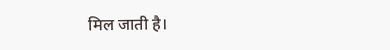मिल जाती है।